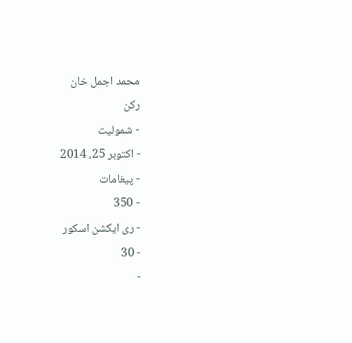محمد اجمل خان
رکن
- شمولیت
- اکتوبر 25، 2014
- پیغامات
- 350
- ری ایکشن اسکور
- 30
-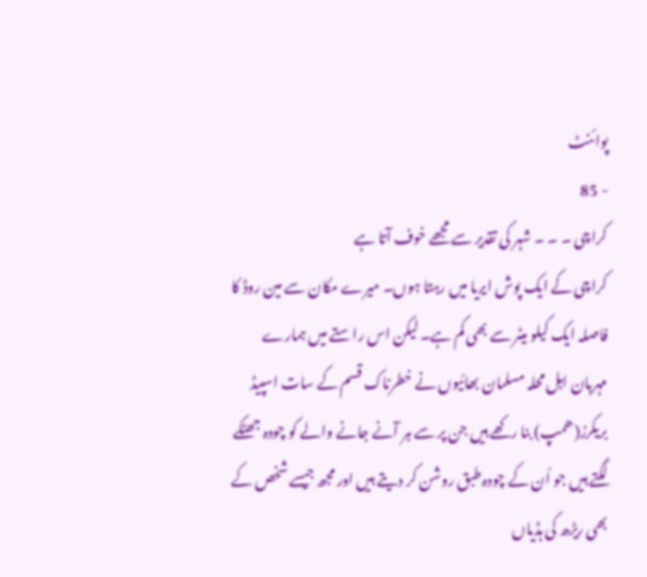پوائنٹ
- 85
کراچی ۔ ۔ ۔ شہر کی تقدیر سے مجھے خوف آتا ہے
کراچی کے ایک پوش ایریا میں رہتا ہوں۔ میرے مکان سے مین روڈ کا فاصلہ ایک کیلو میٹر سے بھی کم ہے۔ لیکن اس راستے میں ہمارے مہربان اہل محلہ مسلمان بھائیوں نے خطرناک قسم کے سات اسپیڈ بریکرز(ھمپ) بنا رکھے ہیں جن پر سے ہر آنے جانے والے کو چودہ جھٹکے لگتے ہیں جو اُن کے چودہ طبق روشن کر دیتے ہیں اور مجھ جیسے شخص کے بھی ریڑھ کی ہڈیاں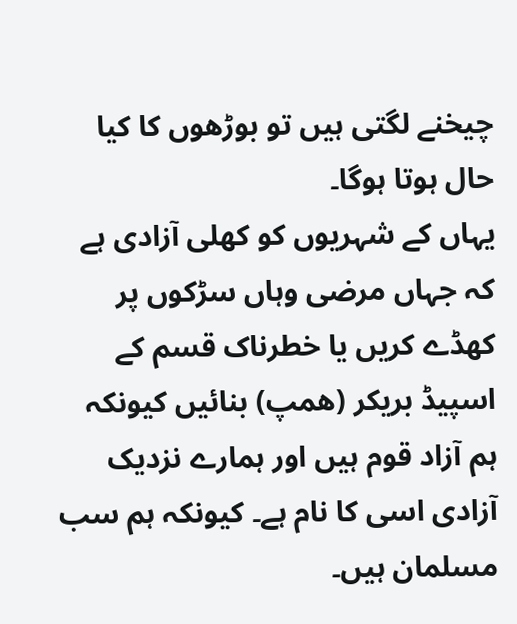چیخنے لگتی ہیں تو بوڑھوں کا کیا حال ہوتا ہوگا۔
یہاں کے شہریوں کو کھلی آزادی ہے کہ جہاں مرضی وہاں سڑکوں پر کھڈے کریں یا خطرناک قسم کے اسپیڈ بریکر (ھمپ) بنائیں کیونکہ ہم آزاد قوم ہیں اور ہمارے نزدیک آزادی اسی کا نام ہے۔ کیونکہ ہم سب مسلمان ہیں۔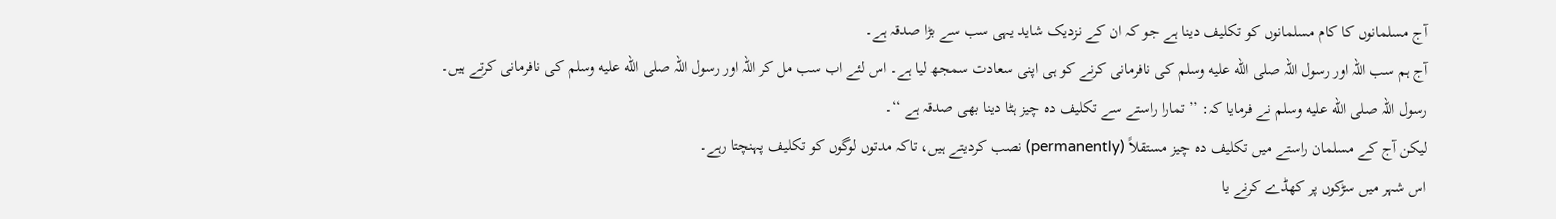آج مسلمانوں کا کام مسلمانوں کو تکلیف دینا ہے جو کہ ان کے نزدیک شاید یہی سب سے بڑا صدقہ ہے۔
آج ہم سب اللہ اور رسول اللہ صلى الله عليه وسلم کی نافرمانی کرنے کو ہی اپنی سعادت سمجھ لیا ہے۔ اس لئے اب سب مل کر اللہ اور رسول اللہ صلى الله عليه وسلم کی نافرمانی کرتے ہیں۔
رسول اللہ صلى الله عليه وسلم نے فرمایا کہ: ’’ تمارا راستے سے تکلیف دہ چیز ہٹا دینا بھی صدقہ ہے ‘‘۔
لیکن آج کے مسلمان راستے میں تکلیف دہ چیز مستقلاً (permanently) نصب کردیتے ہیں، تاکہ مدتوں لوگوں کو تکلیف پہنچتا رہے۔
اس شہر میں سڑکوں پر کھڈے کرنے یا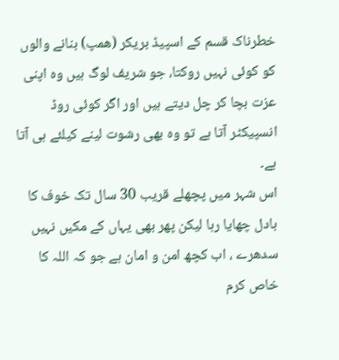خطرناک قسم کے اسپیڈ بریکر (ھمپ) بنانے والوں کو کوئی نہیں روکتا، جو شریف لوگ ہیں وہ اپنی عزت بچا کر چل دیتے ہیں اور اگر کوئی روڈ انسپیکٹر آتا ہے تو وہ بھی رشوت لینے کیلئے ہی آتا ہے۔
اس شہر میں پچھلے قریب 30 سال تک خوف کا بادل چھایا رہا لیکن پھر بھی یہاں کے مکیں نہیں سدھرے ، اب کچھ امن و امان ہے جو کہ اللہ کا خاص کرم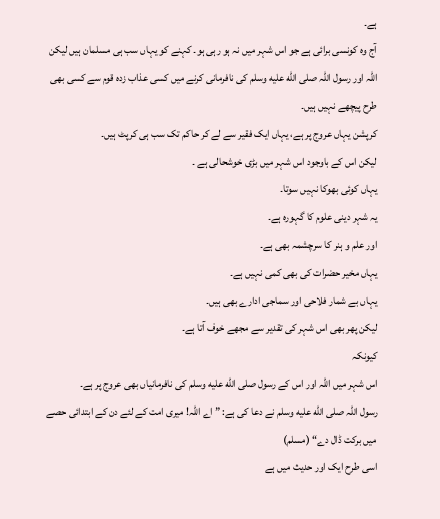ہے۔
آج وہ کونسی برائی ہے جو اس شہر میں نہ ہو رہی ہو۔ کہنے کو یہاں سب ہی مسلمان ہیں لیکن اللہ اور رسول اللہ صلى الله عليه وسلم کی نافرمانی کرنے میں کسی عذاب زدہ قوم سے کسی بھی طرح پیچھے نہیں ہیں۔
کرپشن یہاں عروج پر ہے، یہاں ایک فقیر سے لے کر حاکم تک سب ہی کرپٹ ہیں۔
لیکن اس کے باوجود اس شہر میں بڑی خوشحالی ہے ۔
یہاں کوئی بھوکا نہیں سوتا۔
یہ شہر دینی علوم کا گہورہ ہے۔
اور علم و ہنر کا سرچشمہ بھی ہے۔
یہاں مخیر حضرات کی بھی کمی نہیں ہے۔
یہاں بے شمار فلاحی اور سماجی ادارے بھی ہیں۔
لیکن پھر بھی اس شہر کی تقدیر سے مجھے خوف آتا ہے۔
کیونکہ
اس شہر میں اللہ اور اس کے رسول صلى الله عليه وسلم کی نافرمانیاں بھی عروج پر ہے۔
رسول اللہ صلى الله عليه وسلم نے دعا کی ہے: ” اے اللہ! میری امت کے لئے دن کے ابتدائی حصے میں برکت ڈال دے“ (مسلم)
اسی طرح ایک اور حدیث میں ہے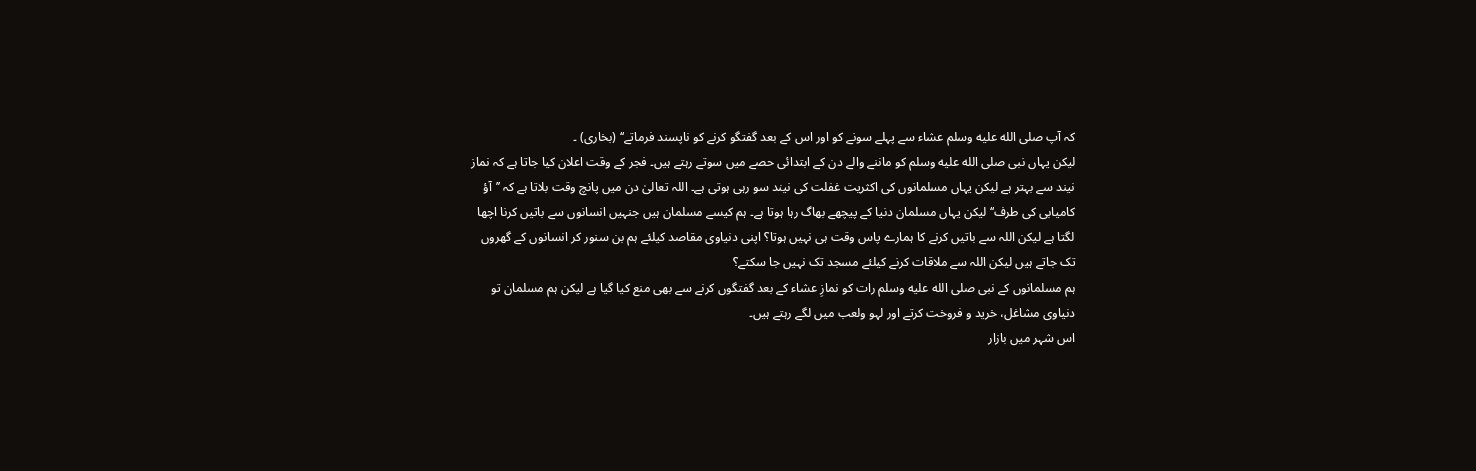کہ آپ صلى الله عليه وسلم عشاء سے پہلے سونے کو اور اس کے بعد گفتگو کرنے کو ناپسند فرماتے‘‘ (بخاری) ۔
لیکن یہاں نبی صلى الله عليه وسلم کو ماننے والے دن کے ابتدائی حصے میں سوتے رہتے ہیں۔ فجر کے وقت اعلان کیا جاتا ہے کہ نماز نیند سے بہتر ہے لیکن یہاں مسلمانوں کی اکثریت غفلت کی نیند سو رہی ہوتی ہے۔ اللہ تعالیٰ دن میں پانچ وقت بلاتا ہے کہ ’’آؤ کامیابی کی طرف‘‘ لیکن یہاں مسلمان دنیا کے پیچھے بھاگ رہا ہوتا ہے۔ ہم کیسے مسلمان ہیں جنہیں انسانوں سے باتیں کرنا اچھا لگتا ہے لیکن اللہ سے باتیں کرنے کا ہمارے پاس وقت ہی نہیں ہوتا؟ اپنی دنیاوی مقاصد کیلئے ہم بن سنور کر انسانوں کے گھروں تک جاتے ہیں لیکن اللہ سے ملاقات کرنے کیلئے مسجد تک نہیں جا سکتے؟
ہم مسلمانوں کے نبی صلى الله عليه وسلم رات کو نمازِ عشاء کے بعد گفتگوں کرنے سے بھی منع کیا گیا ہے لیکن ہم مسلمان تو دنیاوی مشاغل، خرید و فروخت کرتے اور لہو ولعب میں لگے رہتے ہیں۔
اس شہر میں بازار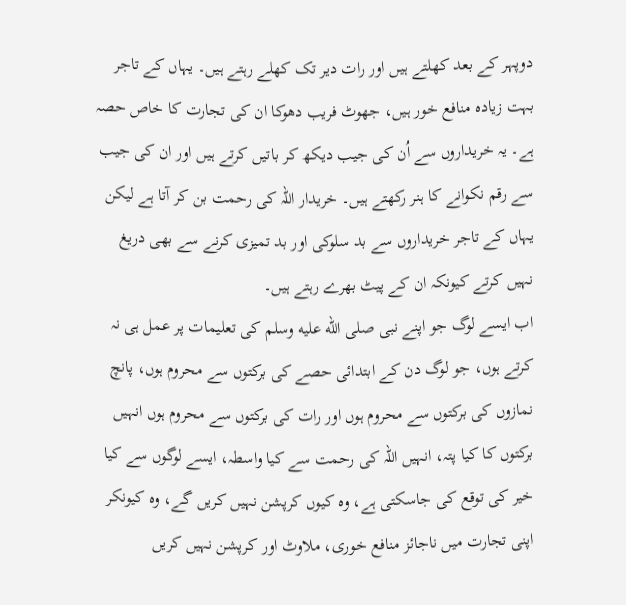دوپہر کے بعد کھلتے ہیں اور رات دیر تک کھلے رہتے ہیں۔ یہاں کے تاجر بہت زیادہ منافع خور ہیں، جھوٹ فریب دھوکا ان کی تجارت کا خاص حصہ ہے۔ یہ خریداروں سے اُن کی جیب دیکھ کر باتیں کرتے ہیں اور ان کی جیب سے رقم نکوانے کا ہنر رکھتے ہیں۔ خریدار اللہ کی رحمت بن کر آتا ہے لیکن یہاں کے تاجر خریداروں سے بد سلوکی اور بد تمیزی کرنے سے بھی دریغ نہیں کرتے کیونکہ ان کے پیٹ بھرے رہتے ہیں۔
اب ایسے لوگ جو اپنے نبی صلى الله عليه وسلم کی تعلیمات پر عمل ہی نہ کرتے ہوں، جو لوگ دن کے ابتدائی حصے کی برکتوں سے محروم ہوں، پانچ نمازوں کی برکتوں سے محروم ہوں اور رات کی برکتوں سے محروم ہوں انہیں برکتوں کا کیا پتہ، انہیں اللہ کی رحمت سے کیا واسطہ، ایسے لوگوں سے کیا خیر کی توقع کی جاسکتی ہے، وہ کیوں کرپشن نہیں کریں گے، وہ کیونکر اپنی تجارت میں ناجائز منافع خوری، ملاوٹ اور کرپشن نہیں کریں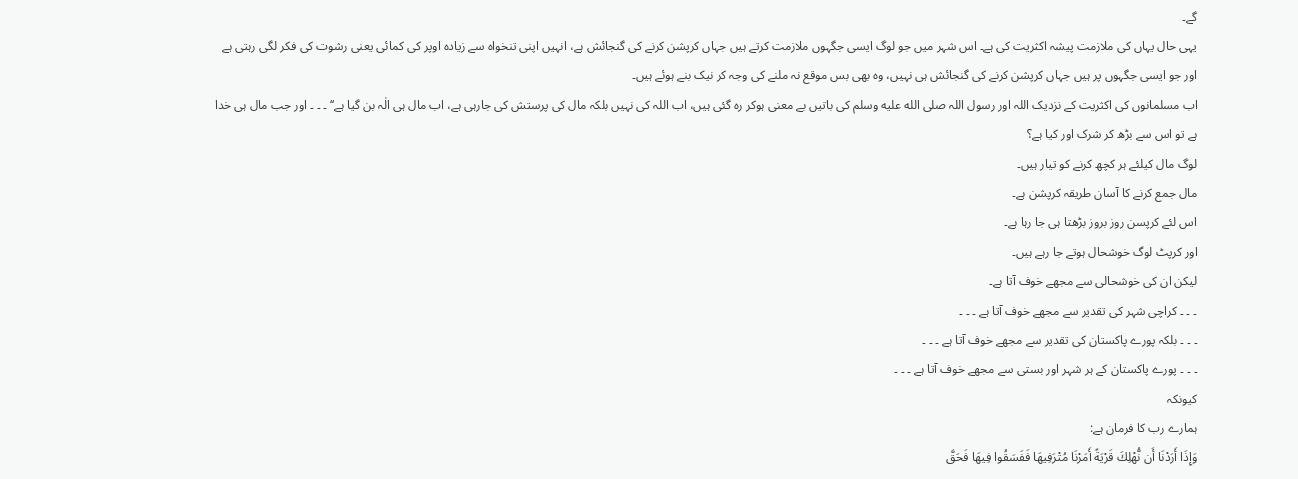گے۔
یہی حال یہاں کی ملازمت پیشہ اکثریت کی ہے۔ اس شہر میں جو لوگ ایسی جگہوں ملازمت کرتے ہیں جہاں کرپشن کرنے کی گنجائش ہے، انہیں اپنی تنخواہ سے زیادہ اوپر کی کمائی یعنی رشوت کی فکر لگی رہتی ہے اور جو ایسی جگہوں پر ہیں جہاں کرپشن کرنے کی گنجائش ہی نہیں، وہ بھی بس موقع نہ ملنے کی وجہ کر نیک بنے ہوئے ہیں۔
اب مسلمانوں کی اکثریت کے نزدیک اللہ اور رسول اللہ صلى الله عليه وسلم کی باتیں بے معنی ہوکر رہ گئی ہیں، اب اللہ کی نہیں بلکہ مال کی پرستش کی جارہی ہے، اب مال ہی الٰہ بن گیا ہے‘‘ ۔ ۔ ۔ اور جب مال ہی خدا ہے تو اس سے بڑھ کر شرک اور کیا ہے؟
لوگ مال کیلئے ہر کچھ کرنے کو تیار ہیں۔
مال جمع کرنے کا آسان طریقہ کرپشن ہے۔
اس لئے کرپسن روز بروز بڑھتا ہی جا رہا ہے۔
اور کرپٹ لوگ خوشحال ہوتے جا رہے ہیں۔
لیکن ان کی خوشحالی سے مجھے خوف آتا ہے۔
۔ ۔ ۔ کراچی شہر کی تقدیر سے مجھے خوف آتا ہے ۔ ۔ ۔
۔ ۔ ۔ بلکہ پورے پاکستان کی تقدیر سے مجھے خوف آتا ہے ۔ ۔ ۔
۔ ۔ ۔ پورے پاکستان کے ہر شہر اور بستی سے مجھے خوف آتا ہے ۔ ۔ ۔
کیونکہ
ہمارے رب کا فرمان ہے:
وَإِذَا أَرَدْنَا أَن نُّهْلِكَ قَرْيَةً أَمَرْنَا مُتْرَفِيهَا فَفَسَقُوا فِيهَا فَحَقَّ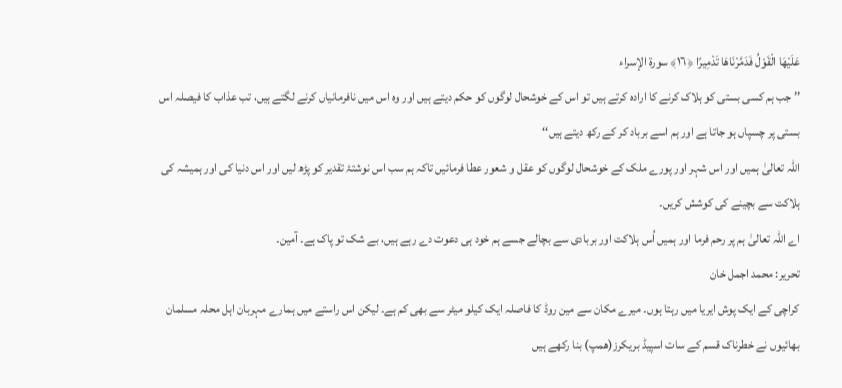عَلَيْهَا الْقَوْلُ فَدَمَّرْنَاهَا تَدْمِيرًا ﴿١٦﴾ سورة الإسراء
’’ جب ہم کسی بستی کو ہلاک کرنے کا ارادہ کرتے ہیں تو اس کے خوشحال لوگوں کو حکم دیتے ہیں اور وہ اس میں نافرمانیاں کرنے لگتے ہیں، تب عذاب کا فیصلہ اس بستی پر چسپاں ہو جاتا ہے اور ہم اسے برباد کر کے رکھ دیتے ہیں‘‘
اللہ تعالیٰ ہمیں اور اس شہر اور پورے ملک کے خوشحال لوگوں کو عقل و شعور عطا فرمائیں تاکہ ہم سب اس نوشتۂ تقدیر کو پڑھ لیں اور اس دنیا کی اور ہمیشہ کی ہلاکت سے بچینے کی کوشش کریں۔
اے اللہ تعالیٰ ہم پر رحم فرما اور ہمیں اُس ہلاکت اور بربادی سے بچالے جسے ہم خود ہی دعوت دے رہے ہیں، بے شک تو پاک ہے۔ آمین۔
تحریر: محمد اجمل خان
کراچی کے ایک پوش ایریا میں رہتا ہوں۔ میرے مکان سے مین روڈ کا فاصلہ ایک کیلو میٹر سے بھی کم ہے۔ لیکن اس راستے میں ہمارے مہربان اہل محلہ مسلمان بھائیوں نے خطرناک قسم کے سات اسپیڈ بریکرز(ھمپ) بنا رکھے ہیں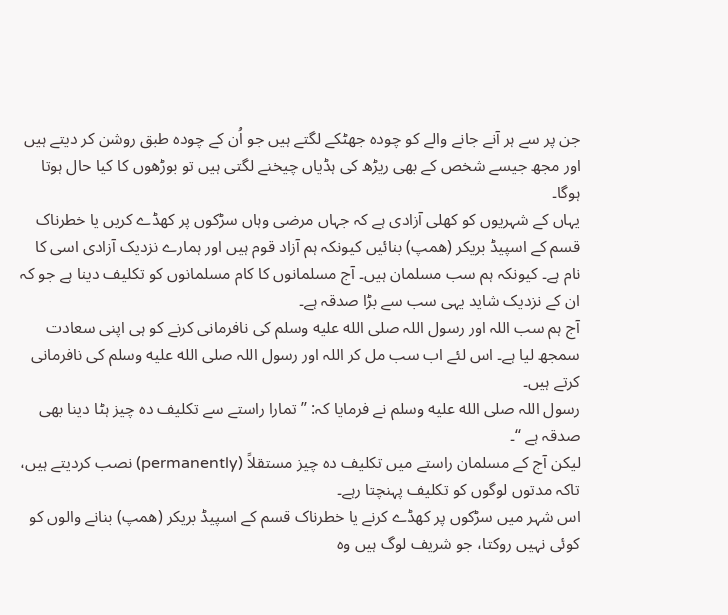جن پر سے ہر آنے جانے والے کو چودہ جھٹکے لگتے ہیں جو اُن کے چودہ طبق روشن کر دیتے ہیں اور مجھ جیسے شخص کے بھی ریڑھ کی ہڈیاں چیخنے لگتی ہیں تو بوڑھوں کا کیا حال ہوتا ہوگا۔
یہاں کے شہریوں کو کھلی آزادی ہے کہ جہاں مرضی وہاں سڑکوں پر کھڈے کریں یا خطرناک قسم کے اسپیڈ بریکر (ھمپ) بنائیں کیونکہ ہم آزاد قوم ہیں اور ہمارے نزدیک آزادی اسی کا نام ہے۔ کیونکہ ہم سب مسلمان ہیں۔ آج مسلمانوں کا کام مسلمانوں کو تکلیف دینا ہے جو کہ ان کے نزدیک شاید یہی سب سے بڑا صدقہ ہے۔
آج ہم سب اللہ اور رسول اللہ صلى الله عليه وسلم کی نافرمانی کرنے کو ہی اپنی سعادت سمجھ لیا ہے۔ اس لئے اب سب مل کر اللہ اور رسول اللہ صلى الله عليه وسلم کی نافرمانی کرتے ہیں۔
رسول اللہ صلى الله عليه وسلم نے فرمایا کہ: ’’ تمارا راستے سے تکلیف دہ چیز ہٹا دینا بھی صدقہ ہے ‘‘۔
لیکن آج کے مسلمان راستے میں تکلیف دہ چیز مستقلاً (permanently) نصب کردیتے ہیں، تاکہ مدتوں لوگوں کو تکلیف پہنچتا رہے۔
اس شہر میں سڑکوں پر کھڈے کرنے یا خطرناک قسم کے اسپیڈ بریکر (ھمپ) بنانے والوں کو کوئی نہیں روکتا، جو شریف لوگ ہیں وہ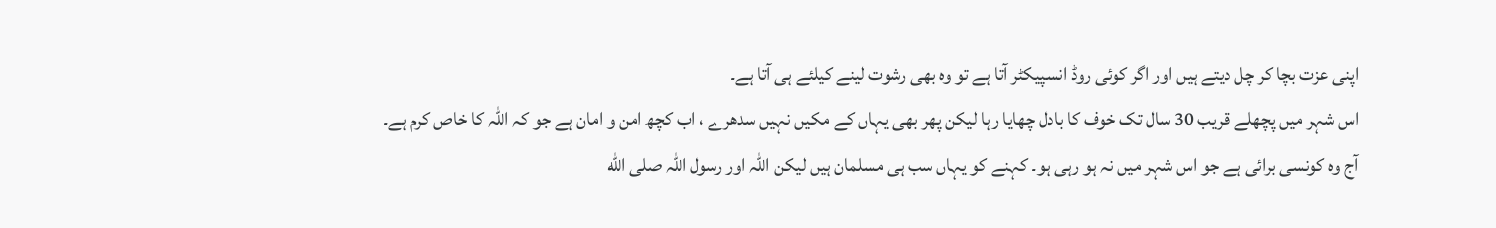اپنی عزت بچا کر چل دیتے ہیں اور اگر کوئی روڈ انسپیکٹر آتا ہے تو وہ بھی رشوت لینے کیلئے ہی آتا ہے۔
اس شہر میں پچھلے قریب 30 سال تک خوف کا بادل چھایا رہا لیکن پھر بھی یہاں کے مکیں نہیں سدھرے ، اب کچھ امن و امان ہے جو کہ اللہ کا خاص کرم ہے۔
آج وہ کونسی برائی ہے جو اس شہر میں نہ ہو رہی ہو۔ کہنے کو یہاں سب ہی مسلمان ہیں لیکن اللہ اور رسول اللہ صلى الله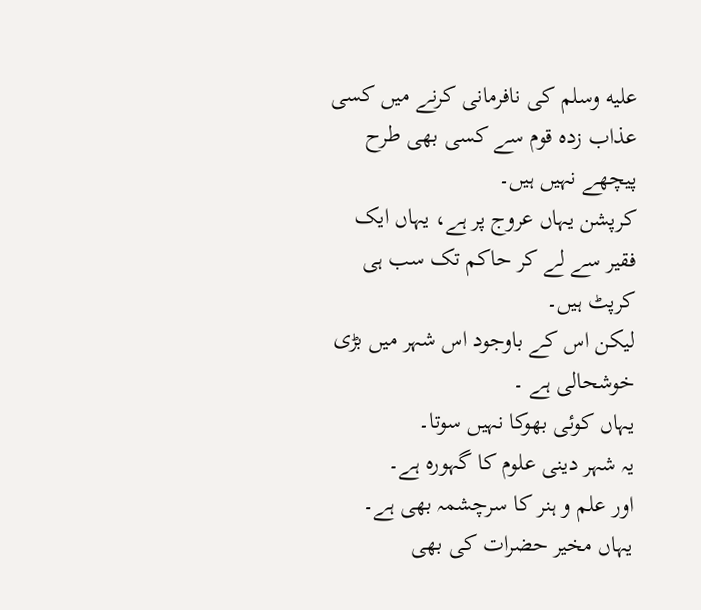عليه وسلم کی نافرمانی کرنے میں کسی عذاب زدہ قوم سے کسی بھی طرح پیچھے نہیں ہیں۔
کرپشن یہاں عروج پر ہے، یہاں ایک فقیر سے لے کر حاکم تک سب ہی کرپٹ ہیں۔
لیکن اس کے باوجود اس شہر میں بڑی خوشحالی ہے ۔
یہاں کوئی بھوکا نہیں سوتا۔
یہ شہر دینی علوم کا گہورہ ہے۔
اور علم و ہنر کا سرچشمہ بھی ہے۔
یہاں مخیر حضرات کی بھی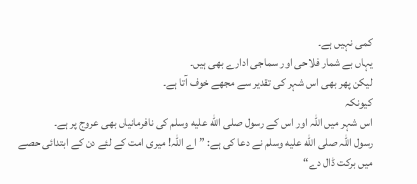کمی نہیں ہے۔
یہاں بے شمار فلاحی اور سماجی ادارے بھی ہیں۔
لیکن پھر بھی اس شہر کی تقدیر سے مجھے خوف آتا ہے۔
کیونکہ
اس شہر میں اللہ اور اس کے رسول صلى الله عليه وسلم کی نافرمانیاں بھی عروج پر ہے۔
رسول اللہ صلى الله عليه وسلم نے دعا کی ہے: ” اے اللہ! میری امت کے لئے دن کے ابتدائی حصے میں برکت ڈال دے“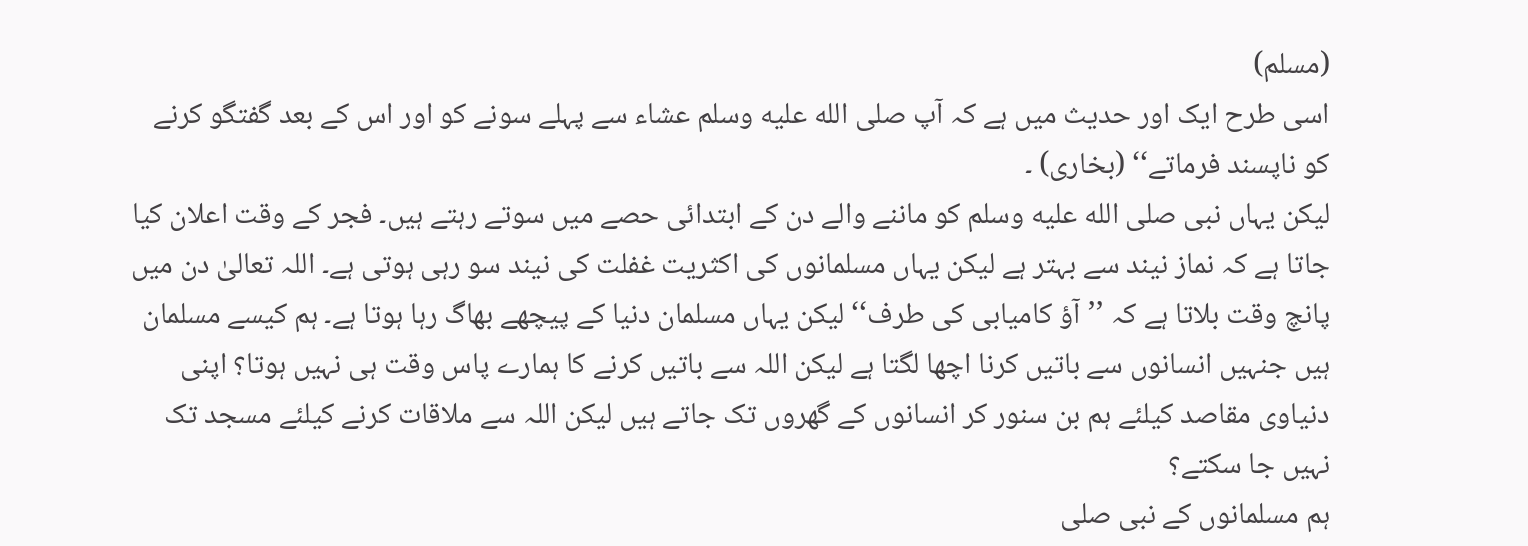(مسلم)
اسی طرح ایک اور حدیث میں ہے کہ آپ صلى الله عليه وسلم عشاء سے پہلے سونے کو اور اس کے بعد گفتگو کرنے کو ناپسند فرماتے‘‘ (بخاری) ۔
لیکن یہاں نبی صلى الله عليه وسلم کو ماننے والے دن کے ابتدائی حصے میں سوتے رہتے ہیں۔ فجر کے وقت اعلان کیا جاتا ہے کہ نماز نیند سے بہتر ہے لیکن یہاں مسلمانوں کی اکثریت غفلت کی نیند سو رہی ہوتی ہے۔ اللہ تعالیٰ دن میں پانچ وقت بلاتا ہے کہ ’’آؤ کامیابی کی طرف‘‘ لیکن یہاں مسلمان دنیا کے پیچھے بھاگ رہا ہوتا ہے۔ ہم کیسے مسلمان ہیں جنہیں انسانوں سے باتیں کرنا اچھا لگتا ہے لیکن اللہ سے باتیں کرنے کا ہمارے پاس وقت ہی نہیں ہوتا؟ اپنی دنیاوی مقاصد کیلئے ہم بن سنور کر انسانوں کے گھروں تک جاتے ہیں لیکن اللہ سے ملاقات کرنے کیلئے مسجد تک نہیں جا سکتے؟
ہم مسلمانوں کے نبی صلى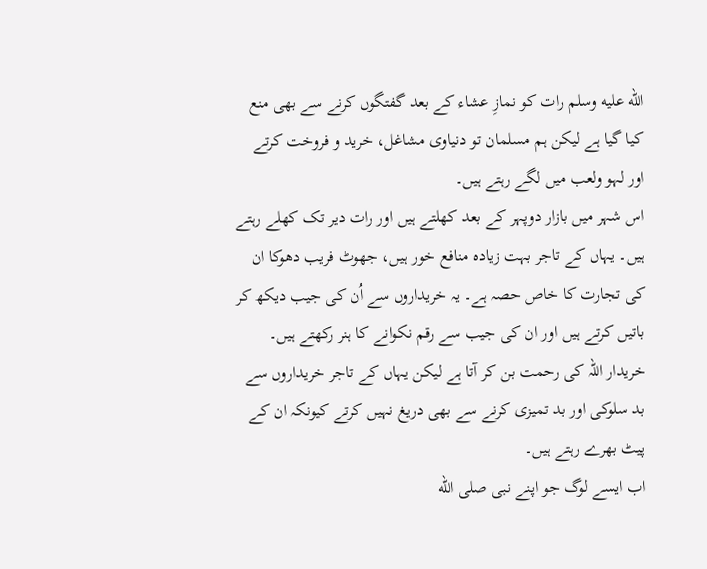الله عليه وسلم رات کو نمازِ عشاء کے بعد گفتگوں کرنے سے بھی منع کیا گیا ہے لیکن ہم مسلمان تو دنیاوی مشاغل، خرید و فروخت کرتے اور لہو ولعب میں لگے رہتے ہیں۔
اس شہر میں بازار دوپہر کے بعد کھلتے ہیں اور رات دیر تک کھلے رہتے ہیں۔ یہاں کے تاجر بہت زیادہ منافع خور ہیں، جھوٹ فریب دھوکا ان کی تجارت کا خاص حصہ ہے۔ یہ خریداروں سے اُن کی جیب دیکھ کر باتیں کرتے ہیں اور ان کی جیب سے رقم نکوانے کا ہنر رکھتے ہیں۔ خریدار اللہ کی رحمت بن کر آتا ہے لیکن یہاں کے تاجر خریداروں سے بد سلوکی اور بد تمیزی کرنے سے بھی دریغ نہیں کرتے کیونکہ ان کے پیٹ بھرے رہتے ہیں۔
اب ایسے لوگ جو اپنے نبی صلى الله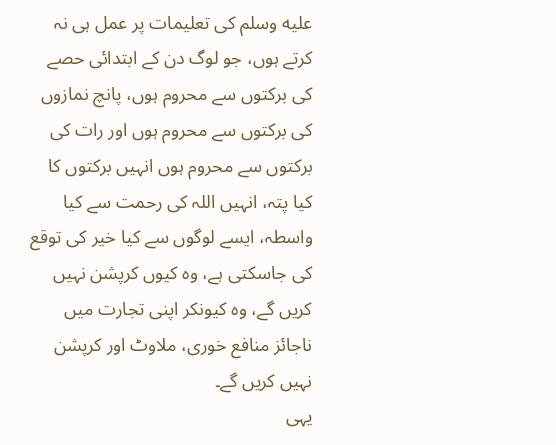عليه وسلم کی تعلیمات پر عمل ہی نہ کرتے ہوں، جو لوگ دن کے ابتدائی حصے کی برکتوں سے محروم ہوں، پانچ نمازوں کی برکتوں سے محروم ہوں اور رات کی برکتوں سے محروم ہوں انہیں برکتوں کا کیا پتہ، انہیں اللہ کی رحمت سے کیا واسطہ، ایسے لوگوں سے کیا خیر کی توقع کی جاسکتی ہے، وہ کیوں کرپشن نہیں کریں گے، وہ کیونکر اپنی تجارت میں ناجائز منافع خوری، ملاوٹ اور کرپشن نہیں کریں گے۔
یہی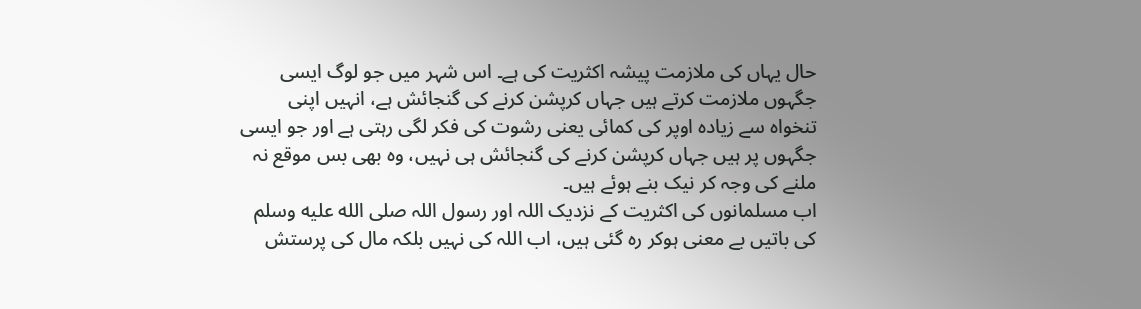حال یہاں کی ملازمت پیشہ اکثریت کی ہے۔ اس شہر میں جو لوگ ایسی جگہوں ملازمت کرتے ہیں جہاں کرپشن کرنے کی گنجائش ہے، انہیں اپنی تنخواہ سے زیادہ اوپر کی کمائی یعنی رشوت کی فکر لگی رہتی ہے اور جو ایسی جگہوں پر ہیں جہاں کرپشن کرنے کی گنجائش ہی نہیں، وہ بھی بس موقع نہ ملنے کی وجہ کر نیک بنے ہوئے ہیں۔
اب مسلمانوں کی اکثریت کے نزدیک اللہ اور رسول اللہ صلى الله عليه وسلم کی باتیں بے معنی ہوکر رہ گئی ہیں، اب اللہ کی نہیں بلکہ مال کی پرستش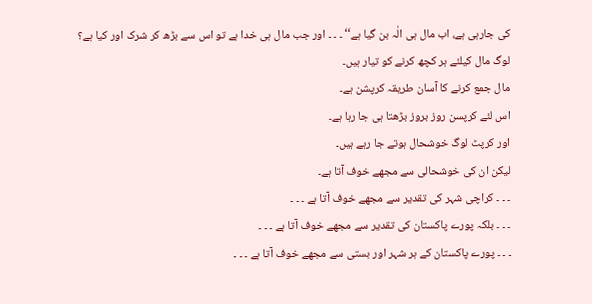کی جارہی ہے، اب مال ہی الٰہ بن گیا ہے‘‘ ۔ ۔ ۔ اور جب مال ہی خدا ہے تو اس سے بڑھ کر شرک اور کیا ہے؟
لوگ مال کیلئے ہر کچھ کرنے کو تیار ہیں۔
مال جمع کرنے کا آسان طریقہ کرپشن ہے۔
اس لئے کرپسن روز بروز بڑھتا ہی جا رہا ہے۔
اور کرپٹ لوگ خوشحال ہوتے جا رہے ہیں۔
لیکن ان کی خوشحالی سے مجھے خوف آتا ہے۔
۔ ۔ ۔ کراچی شہر کی تقدیر سے مجھے خوف آتا ہے ۔ ۔ ۔
۔ ۔ ۔ بلکہ پورے پاکستان کی تقدیر سے مجھے خوف آتا ہے ۔ ۔ ۔
۔ ۔ ۔ پورے پاکستان کے ہر شہر اور بستی سے مجھے خوف آتا ہے ۔ ۔ ۔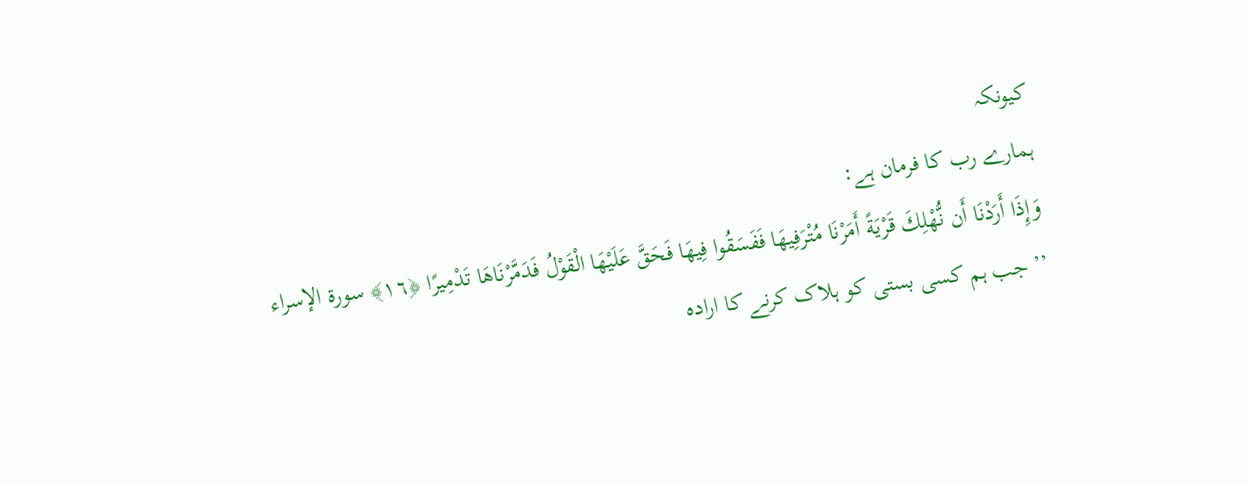کیونکہ
ہمارے رب کا فرمان ہے:
وَإِذَا أَرَدْنَا أَن نُّهْلِكَ قَرْيَةً أَمَرْنَا مُتْرَفِيهَا فَفَسَقُوا فِيهَا فَحَقَّ عَلَيْهَا الْقَوْلُ فَدَمَّرْنَاهَا تَدْمِيرًا ﴿١٦﴾ سورة الإسراء
’’ جب ہم کسی بستی کو ہلاک کرنے کا ارادہ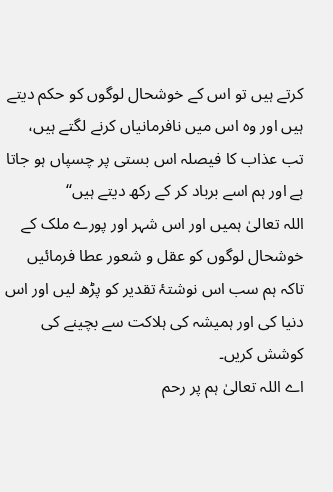کرتے ہیں تو اس کے خوشحال لوگوں کو حکم دیتے ہیں اور وہ اس میں نافرمانیاں کرنے لگتے ہیں، تب عذاب کا فیصلہ اس بستی پر چسپاں ہو جاتا ہے اور ہم اسے برباد کر کے رکھ دیتے ہیں‘‘
اللہ تعالیٰ ہمیں اور اس شہر اور پورے ملک کے خوشحال لوگوں کو عقل و شعور عطا فرمائیں تاکہ ہم سب اس نوشتۂ تقدیر کو پڑھ لیں اور اس دنیا کی اور ہمیشہ کی ہلاکت سے بچینے کی کوشش کریں۔
اے اللہ تعالیٰ ہم پر رحم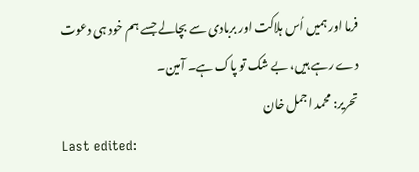فرما اور ہمیں اُس ہلاکت اور بربادی سے بچالے جسے ہم خود ہی دعوت دے رہے ہیں، بے شک تو پاک ہے۔ آمین۔
تحریر: محمد اجمل خان
Last edited: